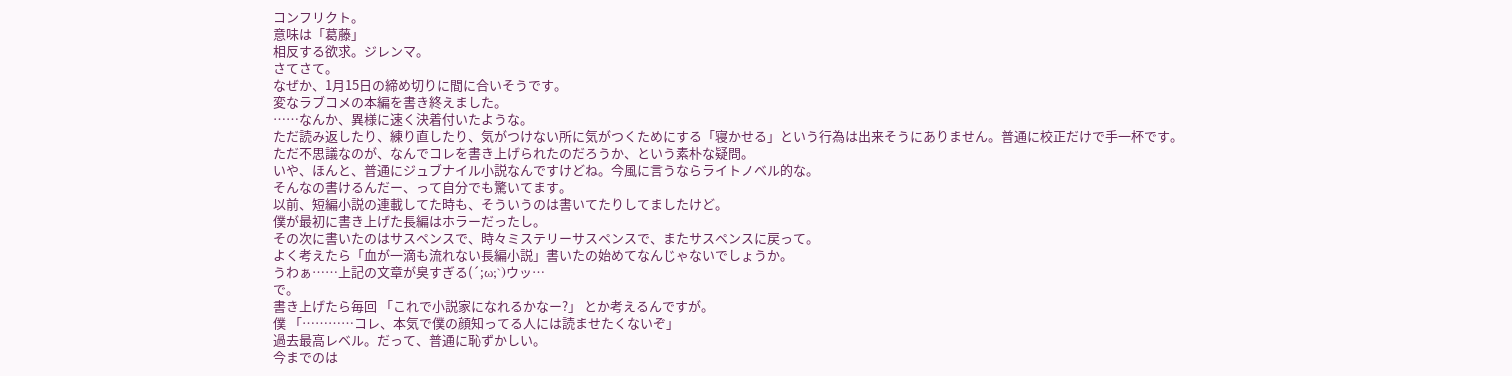コンフリクト。
意味は「葛藤」
相反する欲求。ジレンマ。
さてさて。
なぜか、1月15日の締め切りに間に合いそうです。
変なラブコメの本編を書き終えました。
……なんか、異様に速く決着付いたような。
ただ読み返したり、練り直したり、気がつけない所に気がつくためにする「寝かせる」という行為は出来そうにありません。普通に校正だけで手一杯です。
ただ不思議なのが、なんでコレを書き上げられたのだろうか、という素朴な疑問。
いや、ほんと、普通にジュブナイル小説なんですけどね。今風に言うならライトノベル的な。
そんなの書けるんだー、って自分でも驚いてます。
以前、短編小説の連載してた時も、そういうのは書いてたりしてましたけど。
僕が最初に書き上げた長編はホラーだったし。
その次に書いたのはサスペンスで、時々ミステリーサスペンスで、またサスペンスに戻って。
よく考えたら「血が一滴も流れない長編小説」書いたの始めてなんじゃないでしょうか。
うわぁ……上記の文章が臭すぎる(´;ω;`)ウッ…
で。
書き上げたら毎回 「これで小説家になれるかなー?」 とか考えるんですが。
僕 「…………コレ、本気で僕の顔知ってる人には読ませたくないぞ」
過去最高レベル。だって、普通に恥ずかしい。
今までのは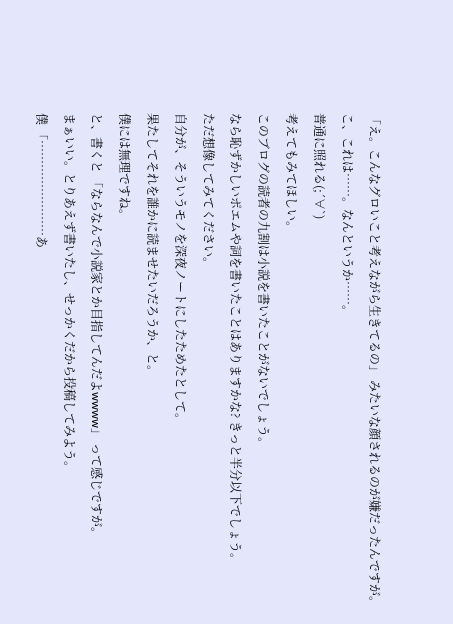「え。こんなグロいこと考えながら生きてるの」 みたいな顔されるのが嫌だったんですが。
こ、これは……。なんというか……。
普通に照れる(;´∀`)
考えてもみてほしい。
このブログの読者の九割は小説を書いたことがないでしょう。
なら恥ずかしいポエムや詞を書いたことはありますかな? きっと半分以下でしょう。
ただ想像してみてください。
自分が、そういうモノを深夜ノートにしたためたとして。
果たしてそれを誰かに読ませたいだろうか、と。
僕には無理ですね。
と、書くと 「ならなんで小説家とか目指してんだよwwww」 って感じですが。
まぁいい。とりあえず書いたし、せっかくだから投稿してみよう。
僕 「……………………あ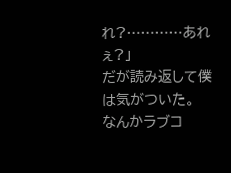れ?…………あれぇ?」
だが読み返して僕は気がついた。
なんかラブコ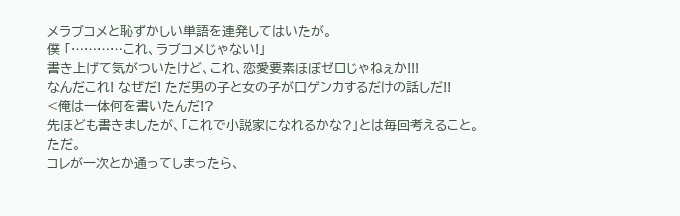メラブコメと恥ずかしい単語を連発してはいたが。
僕 「…………これ、ラブコメじゃない!」
書き上げて気がついたけど、これ、恋愛要素ほぼゼロじゃねぇか!!!
なんだこれ! なぜだ! ただ男の子と女の子が口ゲンカするだけの話しだ!!
<俺は一体何を書いたんだ!?
先ほども書きましたが、「これで小説家になれるかな?」とは毎回考えること。
ただ。
コレが一次とか通ってしまったら、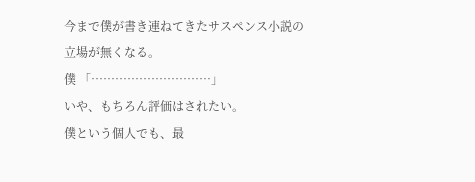今まで僕が書き連ねてきたサスペンス小説の立場が無くなる。
僕 「…………………………」
いや、もちろん評価はされたい。
僕という個人でも、最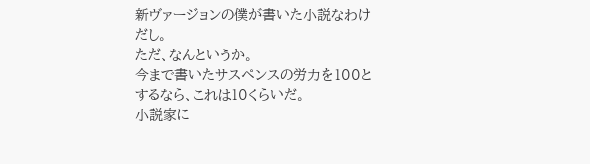新ヴァージョンの僕が書いた小説なわけだし。
ただ、なんというか。
今まで書いたサスペンスの労力を100とするなら、これは10くらいだ。
小説家に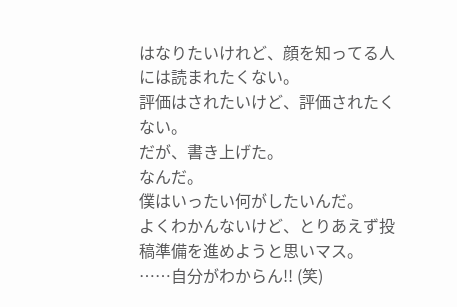はなりたいけれど、顔を知ってる人には読まれたくない。
評価はされたいけど、評価されたくない。
だが、書き上げた。
なんだ。
僕はいったい何がしたいんだ。
よくわかんないけど、とりあえず投稿準備を進めようと思いマス。
……自分がわからん!! (笑)